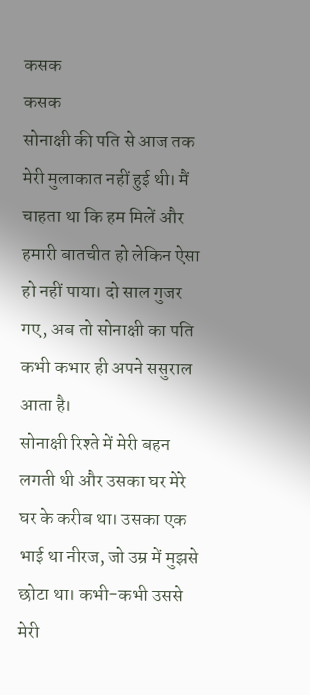कसक
कसक
सोनाक्षी की पति से आज तक मेरी मुलाकात नहीं हुई थी। मैं चाहता था कि हम मिलें और हमारी बातचीत हो लेकिन ऐसा हो नहीं पाया। दो साल गुजर गए, अब तो सोनाक्षी का पति कभी कभार ही अपने ससुराल आता है।
सोनाक्षी रिश्ते में मेरी बहन लगती थी और उसका घर मेरे घर के करीब था। उसका एक भाई था नीरज, जो उम्र में मुझसे छोटा था। कभी-कभी उससे मेरी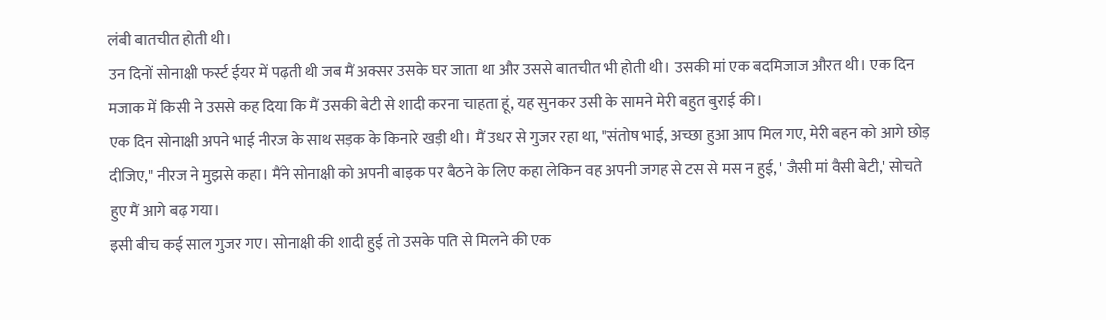लंबी बातचीत होती थी।
उन दिनों सोनाक्षी फर्स्ट ईयर में पढ़ती थी जब मैं अक्सर उसके घर जाता था और उससे बातचीत भी होती थी। उसकी मां एक बदमिजाज औरत थी। एक दिन मजाक में किसी ने उससे कह दिया कि मैं उसकी बेटी से शादी करना चाहता हूं, यह सुनकर उसी के सामने मेरी बहुत बुराई की।
एक दिन सोनाक्षी अपने भाई नीरज के साथ सड़क के किनारे खड़ी थी। मैं उधर से गुजर रहा था, "संतोष भाई, अच्छा हुआ आप मिल गए, मेरी बहन को आगे छोड़ दीजिए," नीरज ने मुझसे कहा। मैंने सोनाक्षी को अपनी बाइक पर बैठने के लिए कहा लेकिन वह अपनी जगह से टस से मस न हुई, ' जैसी मां वैसी बेटी,' सोचते हुए मैं आगे बढ़ गया।
इसी बीच कई साल गुजर गए। सोनाक्षी की शादी हुई तो उसके पति से मिलने की एक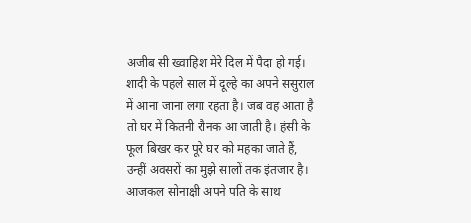अजीब सी ख्वाहिश मेरे दिल में पैदा हो गई। शादी के पहले साल में दूल्हे का अपने ससुराल में आना जाना लगा रहता है। जब वह आता है तो घर में कितनी रौनक आ जाती है। हंसी के फूल बिखर कर पूरे घर को महका जाते हैं, उन्हीं अवसरों का मुझे सालों तक इंतजार है।
आजकल सोनाक्षी अपने पति के साथ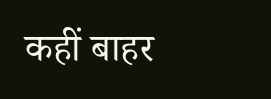कहीं बाहर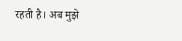रहती है। अब मुझे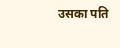उसका पति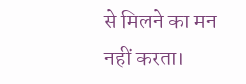से मिलने का मन नहीं करता।